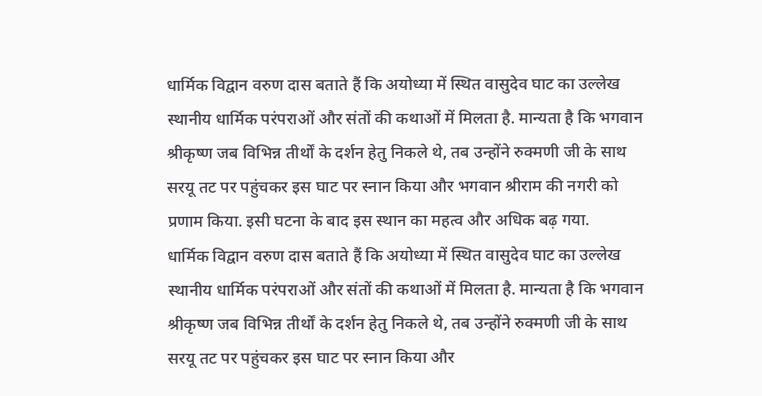धार्मिक विद्वान वरुण दास बताते हैं कि अयोध्या में स्थित वासुदेव घाट का उल्लेख स्थानीय धार्मिक परंपराओं और संतों की कथाओं में मिलता है. मान्यता है कि भगवान श्रीकृष्ण जब विभिन्न तीर्थों के दर्शन हेतु निकले थे, तब उन्होंने रुक्मणी जी के साथ सरयू तट पर पहुंचकर इस घाट पर स्नान किया और भगवान श्रीराम की नगरी को प्रणाम किया. इसी घटना के बाद इस स्थान का महत्व और अधिक बढ़ गया.
धार्मिक विद्वान वरुण दास बताते हैं कि अयोध्या में स्थित वासुदेव घाट का उल्लेख स्थानीय धार्मिक परंपराओं और संतों की कथाओं में मिलता है. मान्यता है कि भगवान श्रीकृष्ण जब विभिन्न तीर्थों के दर्शन हेतु निकले थे, तब उन्होंने रुक्मणी जी के साथ सरयू तट पर पहुंचकर इस घाट पर स्नान किया और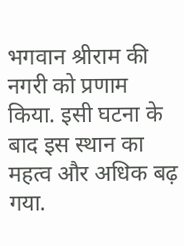भगवान श्रीराम की नगरी को प्रणाम किया. इसी घटना के बाद इस स्थान का महत्व और अधिक बढ़ गया.